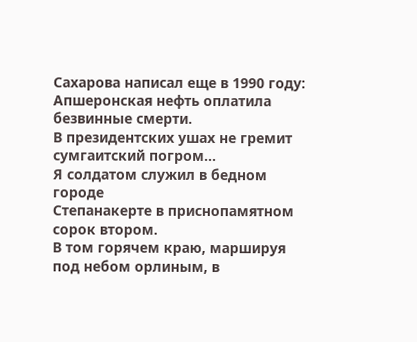Сахарова написал еще в 1990 году:
Апшеронская нефть оплатила
безвинные смерти.
В президентских ушах не гремит
сумгаитский погром…
Я солдатом служил в бедном городе
Степанакерте в приснопамятном
сорок втором.
В том горячем краю, маршируя под небом орлиным, в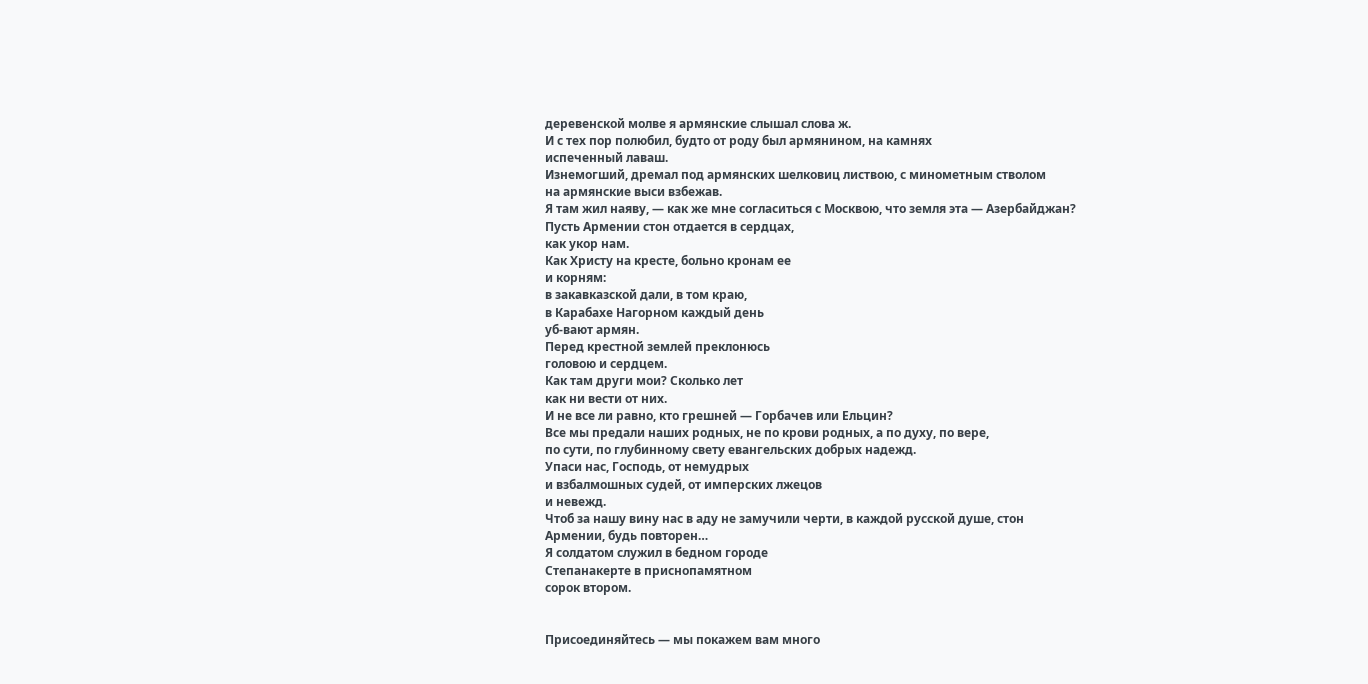деревенской молве я армянские слышал слова ж.
И с тех пор полюбил, будто от роду был армянином, на камнях
испеченный лаваш.
Изнемогший, дремал под армянских шелковиц листвою, с минометным стволом
на армянские выси взбежав.
Я там жил наяву, — как же мне согласиться с Москвою, что земля эта — Азербайджан?
Пусть Армении стон отдается в сердцах,
как укор нам.
Как Христу на кресте, больно кронам ее
и корням:
в закавказской дали, в том краю,
в Карабахе Нагорном каждый день
уб-вают армян.
Перед крестной землей преклонюсь
головою и сердцем.
Как там други мои? Сколько лет
как ни вести от них.
И не все ли равно, кто грешней — Горбачев или Ельцин?
Все мы предали наших родных, не по крови родных, а по духу, по вере,
по сути, по глубинному свету евангельских добрых надежд.
Упаси нас, Господь, от немудрых
и взбалмошных судей, от имперских лжецов
и невежд.
Чтоб за нашу вину нас в аду не замучили черти, в каждой русской душе, стон
Армении, будь повторен…
Я солдатом служил в бедном городе
Степанакерте в приснопамятном
сорок втором.


Присоединяйтесь — мы покажем вам много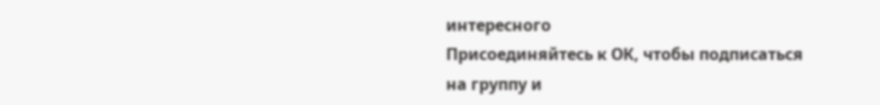интересного
Присоединяйтесь к ОК, чтобы подписаться на группу и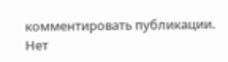комментировать публикации.
Нет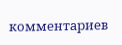комментариев